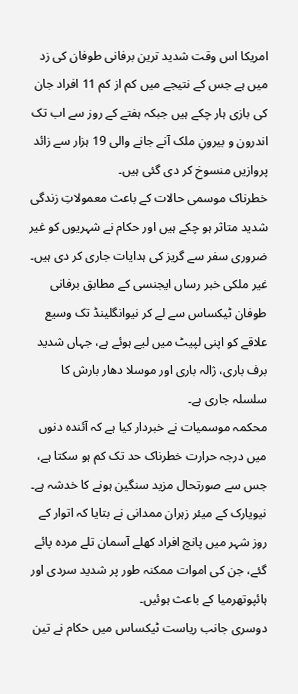امریکا اس وقت شدید ترین برفانی طوفان کی زد میں ہے جس کے نتیجے میں کم از کم 11 افراد جان کی بازی ہار چکے ہیں جبکہ ہفتے کے روز سے اب تک اندرون و بیرونِ ملک آنے جانے والی 19 ہزار سے زائد پروازیں منسوخ کر دی گئی ہیں۔
خطرناک موسمی حالات کے باعث معمولاتِ زندگی شدید متاثر ہو چکے ہیں اور حکام نے شہریوں کو غیر ضروری سفر سے گریز کی ہدایات جاری کر دی ہیں۔
غیر ملکی خبر رساں ایجنسی کے مطابق برفانی طوفان ٹیکساس سے لے کر نیوانگلینڈ تک وسیع علاقے کو اپنی لپیٹ میں لیے ہوئے ہے، جہاں شدید برف باری، ژالہ باری اور موسلا دھار بارش کا سلسلہ جاری ہے۔
محکمہ موسمیات نے خبردار کیا ہے کہ آئندہ دنوں میں درجہ حرارت خطرناک حد تک کم ہو سکتا ہے، جس سے صورتحال مزید سنگین ہونے کا خدشہ ہے۔
نیویارک کے میئر زہران ممدانی نے بتایا کہ اتوار کے روز شہر میں پانچ افراد کھلے آسمان تلے مردہ پائے گئے، جن کی اموات ممکنہ طور پر شدید سردی اور ہائپوتھرمیا کے باعث ہوئیں۔
دوسری جانب ریاست ٹیکساس میں حکام نے تین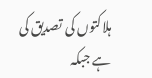ہلاکتوں کی تصدیق کی ہے جبکہ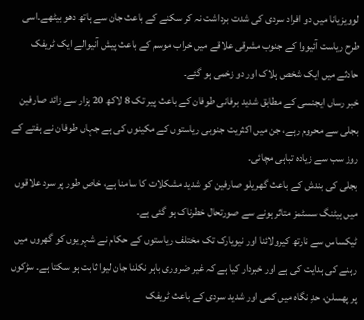لوویزیانا میں دو افراد سردی کی شدت برداشت نہ کر سکنے کے باعث جان سے ہاتھ دھو بیٹھے۔اسی طرح ریاست آئیووا کے جنوب مشرقی علاقے میں خراب موسم کے باعث پیش آنیوالے ایک ٹریفک حادثے میں ایک شخص ہلاک اور دو زخمی ہو گئے۔
خبر رساں ایجنسی کے مطابق شدید برفانی طوفان کے باعث پیر تک 8 لاکھ 20 ہزار سے زائد صارفین بجلی سے محروم رہے، جن میں اکثریت جنوبی ریاستوں کے مکینوں کی ہے جہاں طوفان نے ہفتے کے روز سب سے زیادہ تباہی مچائی۔
بجلی کی بندش کے باعث گھریلو صارفین کو شدید مشکلات کا سامنا ہے، خاص طور پر سرد علاقوں میں ہیٹنگ سسٹمز متاثر ہونے سے صورتحال خطرناک ہو گئی ہے۔
ٹیکساس سے نارتھ کیرولائنا اور نیویارک تک مختلف ریاستوں کے حکام نے شہریوں کو گھروں میں رہنے کی ہدایت کی ہے اور خبردار کیا ہے کہ غیر ضروری باہر نکلنا جان لیوا ثابت ہو سکتا ہے۔ سڑکوں پر پھسلن، حدِ نگاہ میں کمی اور شدید سردی کے باعث ٹریفک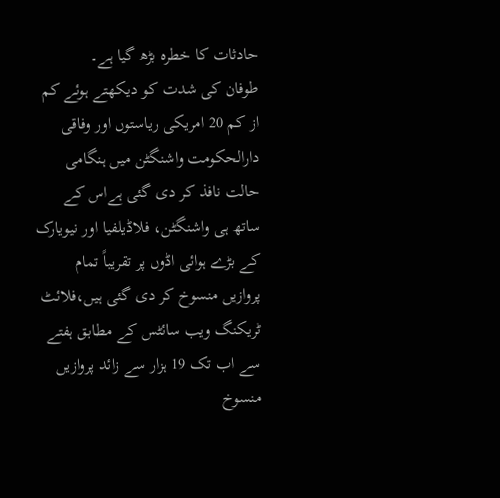حادثات کا خطرہ بڑھ گیا ہے۔
طوفان کی شدت کو دیکھتے ہوئے کم از کم 20 امریکی ریاستوں اور وفاقی دارالحکومت واشنگٹن میں ہنگامی حالت نافذ کر دی گئی ہےاس کے ساتھ ہی واشنگٹن، فلاڈیلفیا اور نیویارک کے بڑے ہوائی اڈوں پر تقریباً تمام پروازیں منسوخ کر دی گئی ہیں،فلائٹ ٹریکنگ ویب سائٹس کے مطابق ہفتے سے اب تک 19 ہزار سے زائد پروازیں منسوخ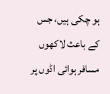ہو چکی ہیں، جس کے باعث لاکھوں مسافر ہوائی اڈوں پر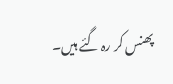پھنس کر رہ گئے ہیں۔